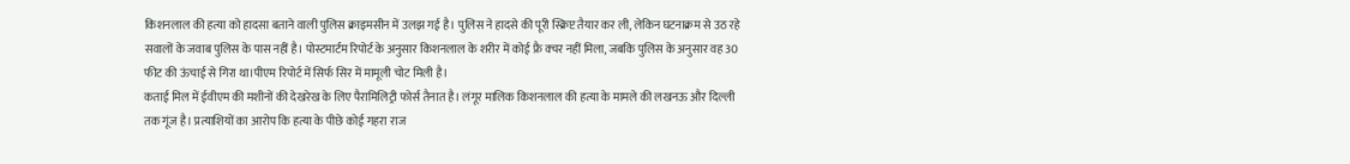किशनलाल की हत्या को हादसा बताने वाली पुलिस क्राइमसीन में उलझ गई है। पुलिस ने हादसे की पूरी स्क्रिप्ट तैयार कर ली, लेकिन घटनाक्रम से उठ रहे सवालों के जवाब पुलिस के पास नहीं है। पोस्टमार्टम रिपोर्ट के अनुसार किशनलाल के शरीर में कोई फ्रै क्चर नहीं मिला, जबकि पुलिस के अनुसार वह 30 फीट की ऊंचाई से गिरा था।पीएम रिपोर्ट में सिर्फ सिर में मामूली चोट मिली है।
कताई मिल में ईवीएम की मशीनों की देखरेख के लिए पैरामिलिट्री फोर्स तैनात है। लंगूर मालिक किशनलाल की हत्या के मामले की लखनऊ और दिल्ली तक गूंज है। प्रत्याशियों का आरोप कि हत्या के पीछे कोई गहरा राज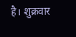है। शुक्रवार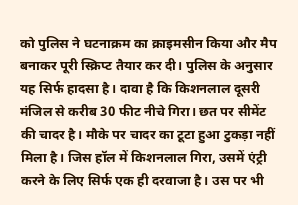को पुलिस ने घटनाक्रम का क्राइमसीन किया और मैप बनाकर पूरी स्क्रिप्ट तैयार कर दी। पुलिस के अनुसार यह सिर्फ हादसा है। दावा है कि किशनलाल दूसरी मंजिल से करीब 30 फीट नीचे गिरा। छत पर सीमेंट की चादर है। मौके पर चादर का टूटा हुआ टुकड़ा नहीं मिला है। जिस हॉल में किशनलाल गिरा, उसमें एंट्री करने के लिए सिर्फ एक ही दरवाजा है। उस पर भी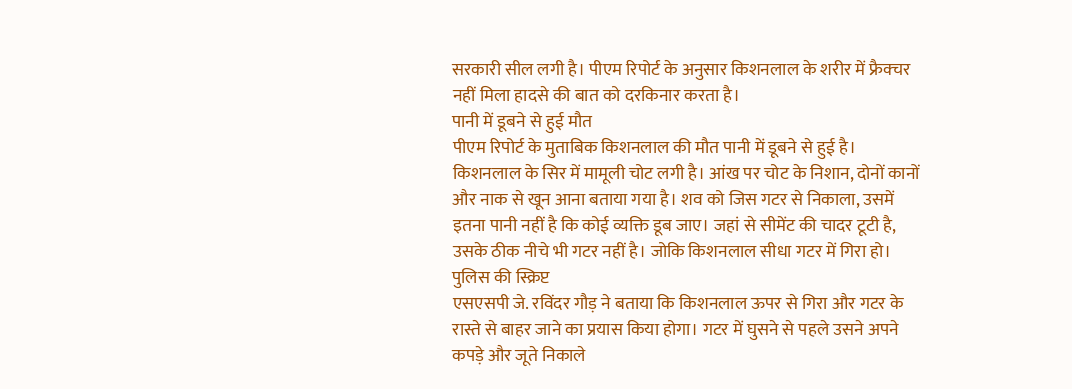सरकारी सील लगी है। पीएम रिपोर्ट के अनुसार किशनलाल के शरीर में फ्रैक्चर नहीं मिला हादसे की बात को दरकिनार करता है।
पानी में डूबने से हुई मौत
पीएम रिपोर्ट के मुताबिक किशनलाल की मौत पानी में डूबने से हुई है। किशनलाल के सिर में मामूली चोट लगी है। आंख पर चोट के निशान, दोनों कानों और नाक से खून आना बताया गया है। शव को जिस गटर से निकाला, उसमें इतना पानी नहीं है कि कोई व्यक्ति डूब जाए। जहां से सीमेंट की चादर टूटी है, उसके ठीक नीचे भी गटर नहीं है। जोकि किशनलाल सीधा गटर में गिरा हो।
पुलिस की स्क्रिप्ट
एसएसपी जे. रविंदर गौड़ ने बताया कि किशनलाल ऊपर से गिरा और गटर के रास्ते से बाहर जाने का प्रयास किया होगा। गटर में घुसने से पहले उसने अपने कपड़े और जूते निकाले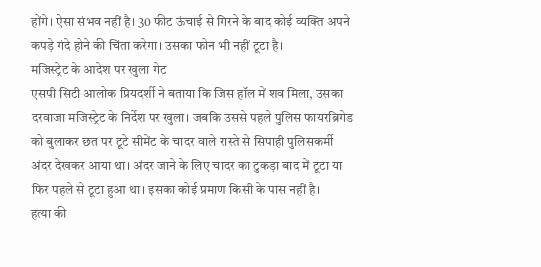होंगे। ऐसा संभव नहीं है। 30 फीट ऊंचाई से गिरने के बाद कोई व्यक्ति अपने कपड़े गंदे होने की चिंता करेगा। उसका फोन भी नहीं टूटा है।
मजिस्ट्रेट के आदेश पर खुला गेट
एसपी सिटी आलोक प्रियदर्शी ने बताया कि जिस हॉल में शव मिला, उसका दरवाजा मजिस्ट्रेट के निर्देश पर खुला। जबकि उससे पहले पुलिस फायरब्रिगेड को बुलाकर छत पर टूटे सीमेंट के चादर वाले रास्ते से सिपाही पुलिसकर्मी अंदर देखकर आया था। अंदर जाने के लिए चादर का टुकड़ा बाद में टूटा या फिर पहले से टूटा हुआ था। इसका कोई प्रमाण किसी के पास नहीं है।
हत्या की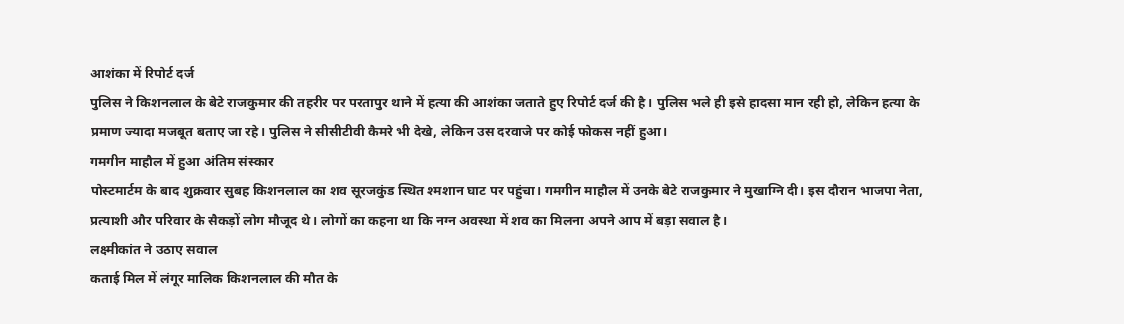आशंका में रिपोर्ट दर्ज
पुलिस ने किशनलाल के बेटे राजकुमार की तहरीर पर परतापुर थाने में हत्या की आशंका जताते हुए रिपोर्ट दर्ज की है। पुलिस भले ही इसे हादसा मान रही हो, लेकिन हत्या के प्रमाण ज्यादा मजबूत बताए जा रहे। पुलिस ने सीसीटीवी कैमरे भी देखे, लेकिन उस दरवाजे पर कोई फोकस नहीं हुआ।
गमगीन माहौल में हुआ अंतिम संस्कार
पोस्टमार्टम के बाद शुक्रवार सुबह किशनलाल का शव सूरजकुंड स्थित श्मशान घाट पर पहुंचा। गमगीन माहौल में उनके बेटे राजकुमार ने मुखाग्नि दी। इस दौरान भाजपा नेता, प्रत्याशी और परिवार के सैकड़ों लोग मौजूद थे। लोगों का कहना था कि नग्न अवस्था में शव का मिलना अपने आप में बड़ा सवाल है।
लक्ष्मीकांत ने उठाए सवाल
कताई मिल में लंगूर मालिक किशनलाल की मौत के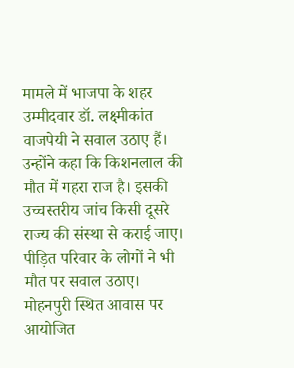मामले में भाजपा के शहर उम्मीदवार डॉ. लक्ष्मीकांत वाजपेयी ने सवाल उठाए हैं। उन्होंने कहा कि किशनलाल की मौत में गहरा राज है। इसकी उच्चस्तरीय जांच किसी दूसरे राज्य की संस्था से कराई जाए। पीड़ित परिवार के लोगों ने भी मौत पर सवाल उठाए।
मोहनपुरी स्थित आवास पर आयोजित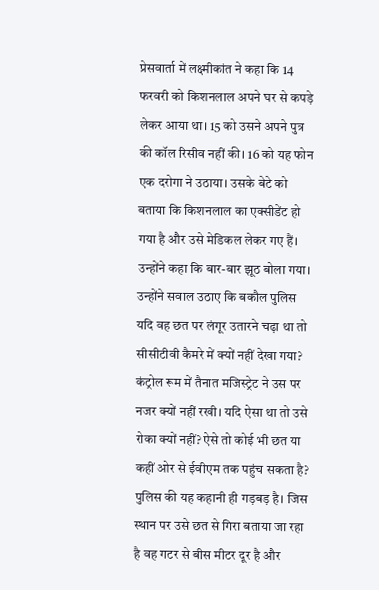प्रेसवार्ता में लक्ष्मीकांत ने कहा कि 14 फरवरी को किशनलाल अपने घर से कपड़े लेकर आया था। 15 को उसने अपने पुत्र की कॉल रिसीव नहीं की। 16 को यह फोन एक दरोगा ने उठाया। उसके बेटे को बताया कि किशनलाल का एक्सीडेंट हो गया है और उसे मेडिकल लेकर गए हैं। उन्होंने कहा कि बार-बार झूठ बोला गया। उन्होंने सवाल उठाए कि बकौल पुलिस यदि वह छत पर लंगूर उतारने चढ़ा था तो सीसीटीवी कैमरे में क्यों नहीं देखा गया?
कंट्रोल रूम में तैनात मजिस्ट्रेट ने उस पर नजर क्यों नहीं रखी। यदि ऐसा था तो उसे रोका क्यों नहीं? ऐसे तो कोई भी छत या कहीं ओर से ईवीएम तक पहुंच सकता है? पुलिस की यह कहानी ही गड़बड़ है। जिस स्थान पर उसे छत से गिरा बताया जा रहा है वह गटर से बीस मीटर दूर है और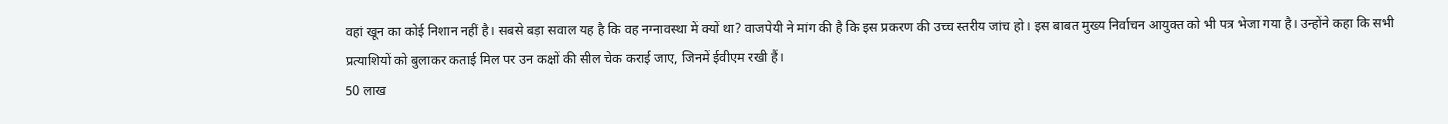वहां खून का कोई निशान नहीं है। सबसे बड़ा सवाल यह है कि वह नग्नावस्था में क्यों था? वाजपेयी ने मांग की है कि इस प्रकरण की उच्च स्तरीय जांच हो। इस बाबत मुख्य निर्वाचन आयुक्त को भी पत्र भेजा गया है। उन्होंने कहा कि सभी प्रत्याशियों को बुलाकर कताई मिल पर उन कक्षों की सील चेक कराई जाए, जिनमें ईवीएम रखी हैं।
50 लाख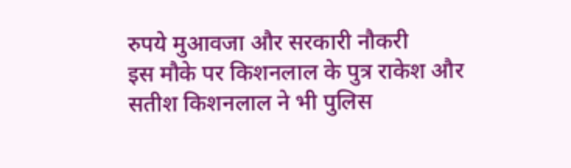रुपये मुआवजा और सरकारी नौकरी
इस मौके पर किशनलाल के पुत्र राकेश और सतीश किशनलाल ने भी पुलिस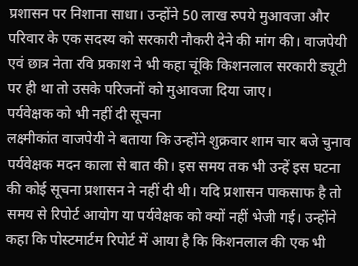प्रशासन पर निशाना साधा। उन्होंने 50 लाख रुपये मुआवजा और परिवार के एक सदस्य को सरकारी नौकरी देने की मांग की। वाजपेयी एवं छात्र नेता रवि प्रकाश ने भी कहा चूंकि किशनलाल सरकारी ड्यूटी पर ही था तो उसके परिजनों को मुआवजा दिया जाए।
पर्यवेक्षक को भी नहीं दी सूचना
लक्ष्मीकांत वाजपेयी ने बताया कि उन्होंने शुक्रवार शाम चार बजे चुनाव पर्यवेक्षक मदन काला से बात की। इस समय तक भी उन्हें इस घटना की कोई सूचना प्रशासन ने नहीं दी थी। यदि प्रशासन पाकसाफ है तो समय से रिपोर्ट आयोग या पर्यवेक्षक को क्यों नहीं भेजी गई। उन्होंने कहा कि पोस्टमार्टम रिपोर्ट में आया है कि किशनलाल की एक भी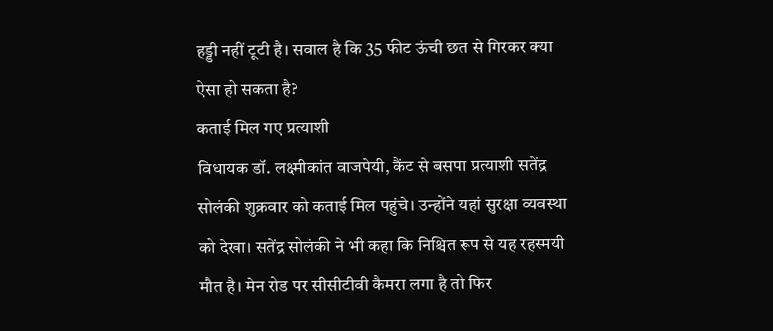हड्डी नहीं टूटी है। सवाल है कि 35 फीट ऊंची छत से गिरकर क्या ऐसा हो सकता है?
कताई मिल गए प्रत्याशी
विधायक डॉ. लक्ष्मीकांत वाजपेयी, कैंट से बसपा प्रत्याशी सतेंद्र सोलंकी शुक्रवार को कताई मिल पहुंचे। उन्होंने यहां सुरक्षा व्यवस्था को देखा। सतेंद्र सोलंकी ने भी कहा कि निश्चित रूप से यह रहस्मयी मौत है। मेन रोड पर सीसीटीवी कैमरा लगा है तो फिर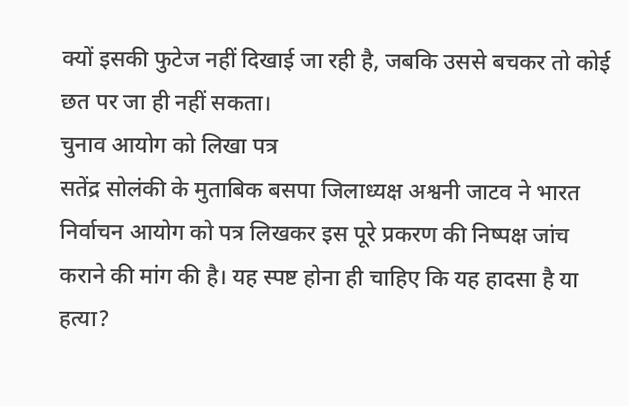क्यों इसकी फुटेज नहीं दिखाई जा रही है, जबकि उससे बचकर तो कोई छत पर जा ही नहीं सकता।
चुनाव आयोग को लिखा पत्र
सतेंद्र सोलंकी के मुताबिक बसपा जिलाध्यक्ष अश्वनी जाटव ने भारत निर्वाचन आयोग को पत्र लिखकर इस पूरे प्रकरण की निष्पक्ष जांच कराने की मांग की है। यह स्पष्ट होना ही चाहिए कि यह हादसा है या हत्या?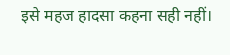इसे महज हादसा कहना सही नहीं।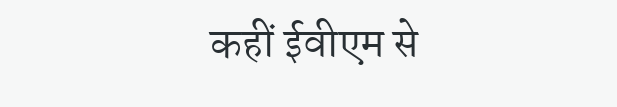कहीं ईवीएम से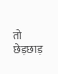तो छेड़छाड़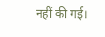नहीं की गई।